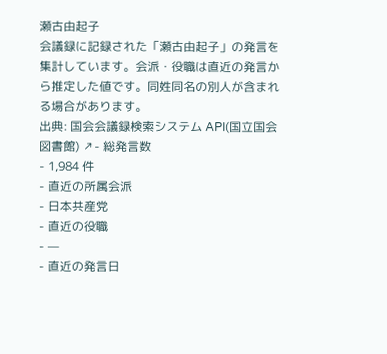瀬古由起子
会議録に記録された「瀬古由起子」の発言を集計しています。会派・役職は直近の発言から推定した値です。同姓同名の別人が含まれる場合があります。
出典: 国会会議録検索システム API(国立国会図書館) ↗- 総発言数
- 1,984 件
- 直近の所属会派
- 日本共産党
- 直近の役職
- —
- 直近の発言日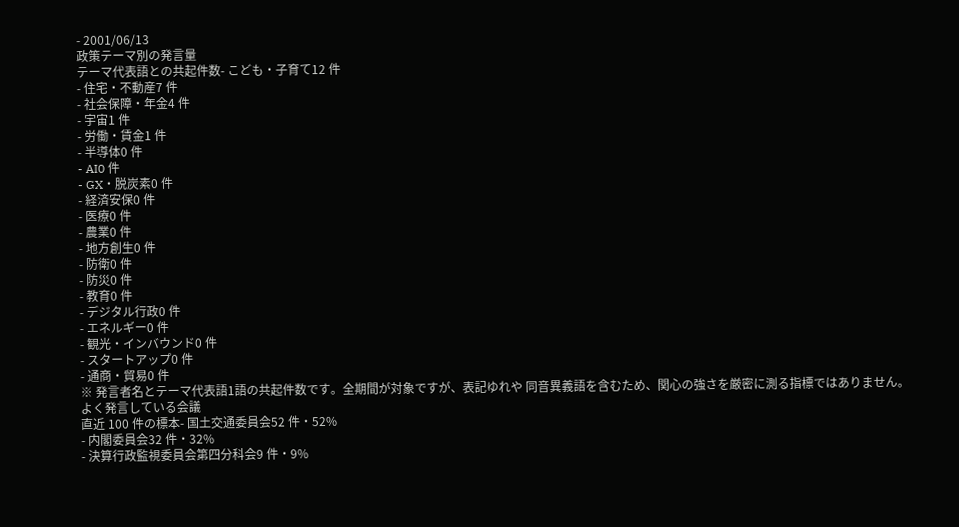- 2001/06/13
政策テーマ別の発言量
テーマ代表語との共起件数- こども・子育て12 件
- 住宅・不動産7 件
- 社会保障・年金4 件
- 宇宙1 件
- 労働・賃金1 件
- 半導体0 件
- AI0 件
- GX・脱炭素0 件
- 経済安保0 件
- 医療0 件
- 農業0 件
- 地方創生0 件
- 防衛0 件
- 防災0 件
- 教育0 件
- デジタル行政0 件
- エネルギー0 件
- 観光・インバウンド0 件
- スタートアップ0 件
- 通商・貿易0 件
※ 発言者名とテーマ代表語1語の共起件数です。全期間が対象ですが、表記ゆれや 同音異義語を含むため、関心の強さを厳密に測る指標ではありません。
よく発言している会議
直近 100 件の標本- 国土交通委員会52 件・52%
- 内閣委員会32 件・32%
- 決算行政監視委員会第四分科会9 件・9%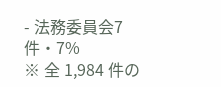- 法務委員会7 件・7%
※ 全 1,984 件の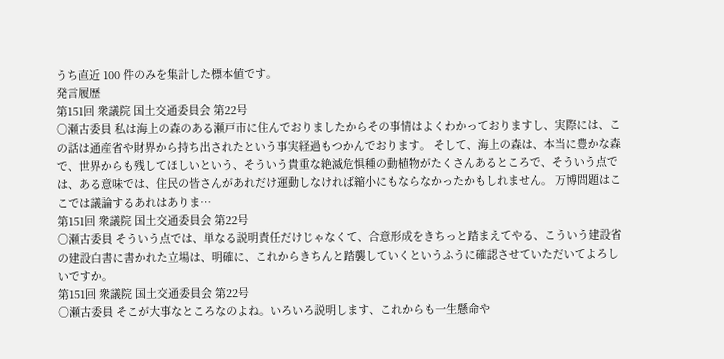うち直近 100 件のみを集計した標本値です。
発言履歴
第151回 衆議院 国土交通委員会 第22号
○瀬古委員 私は海上の森のある瀬戸市に住んでおりましたからその事情はよくわかっておりますし、実際には、この話は通産省や財界から持ち出されたという事実経過もつかんでおります。 そして、海上の森は、本当に豊かな森で、世界からも残してほしいという、そういう貴重な絶滅危惧種の動植物がたくさんあるところで、そういう点では、ある意味では、住民の皆さんがあれだけ運動しなければ縮小にもならなかったかもしれません。 万博問題はここでは議論するあれはありま…
第151回 衆議院 国土交通委員会 第22号
○瀬古委員 そういう点では、単なる説明責任だけじゃなくて、合意形成をきちっと踏まえてやる、こういう建設省の建設白書に書かれた立場は、明確に、これからきちんと踏襲していくというふうに確認させていただいてよろしいですか。
第151回 衆議院 国土交通委員会 第22号
○瀬古委員 そこが大事なところなのよね。いろいろ説明します、これからも一生懸命や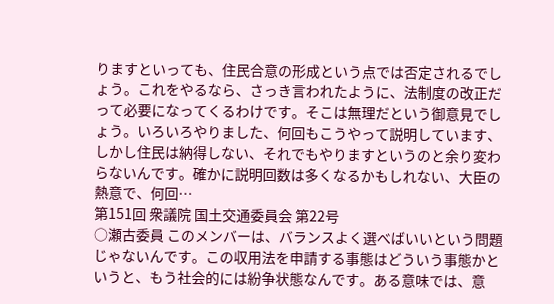りますといっても、住民合意の形成という点では否定されるでしょう。これをやるなら、さっき言われたように、法制度の改正だって必要になってくるわけです。そこは無理だという御意見でしょう。いろいろやりました、何回もこうやって説明しています、しかし住民は納得しない、それでもやりますというのと余り変わらないんです。確かに説明回数は多くなるかもしれない、大臣の熱意で、何回…
第151回 衆議院 国土交通委員会 第22号
○瀬古委員 このメンバーは、バランスよく選べばいいという問題じゃないんです。この収用法を申請する事態はどういう事態かというと、もう社会的には紛争状態なんです。ある意味では、意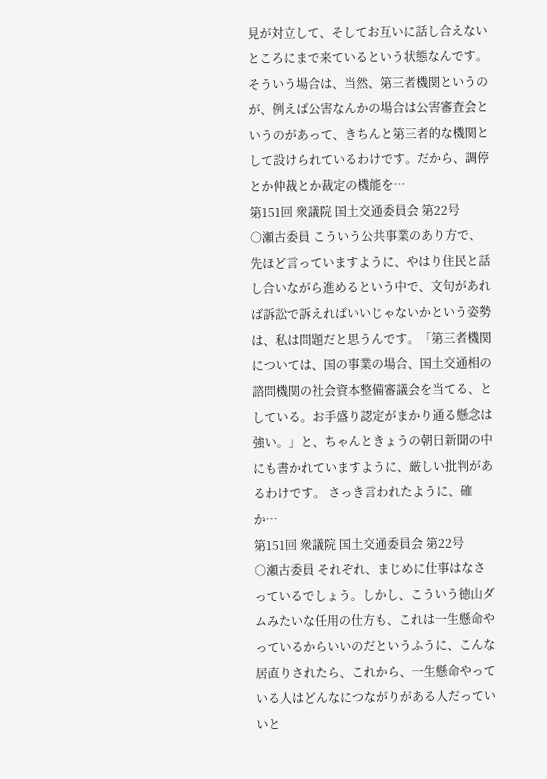見が対立して、そしてお互いに話し合えないところにまで来ているという状態なんです。 そういう場合は、当然、第三者機関というのが、例えば公害なんかの場合は公害審査会というのがあって、きちんと第三者的な機関として設けられているわけです。だから、調停とか仲裁とか裁定の機能を…
第151回 衆議院 国土交通委員会 第22号
○瀬古委員 こういう公共事業のあり方で、先ほど言っていますように、やはり住民と話し合いながら進めるという中で、文句があれば訴訟で訴えればいいじゃないかという姿勢は、私は問題だと思うんです。「第三者機関については、国の事業の場合、国土交通相の諮問機関の社会資本整備審議会を当てる、としている。お手盛り認定がまかり通る懸念は強い。」と、ちゃんときょうの朝日新聞の中にも書かれていますように、厳しい批判があるわけです。 さっき言われたように、確か…
第151回 衆議院 国土交通委員会 第22号
○瀬古委員 それぞれ、まじめに仕事はなさっているでしょう。しかし、こういう徳山ダムみたいな任用の仕方も、これは一生懸命やっているからいいのだというふうに、こんな居直りされたら、これから、一生懸命やっている人はどんなにつながりがある人だっていいと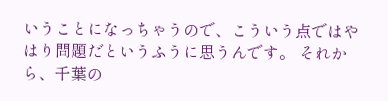いうことになっちゃうので、こういう点ではやはり問題だというふうに思うんです。 それから、千葉の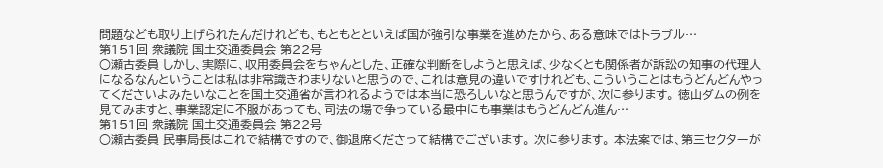問題なども取り上げられたんだけれども、もともとといえば国が強引な事業を進めたから、ある意味ではトラブル…
第151回 衆議院 国土交通委員会 第22号
○瀬古委員 しかし、実際に、収用委員会をちゃんとした、正確な判断をしようと思えば、少なくとも関係者が訴訟の知事の代理人になるなんということは私は非常識きわまりないと思うので、これは意見の違いですけれども、こういうことはもうどんどんやってくださいよみたいなことを国土交通省が言われるようでは本当に恐ろしいなと思うんですが、次に参ります。 徳山ダムの例を見てみますと、事業認定に不服があっても、司法の場で争っている最中にも事業はもうどんどん進ん…
第151回 衆議院 国土交通委員会 第22号
○瀬古委員 民事局長はこれで結構ですので、御退席くださって結構でございます。 次に参ります。 本法案では、第三セクターが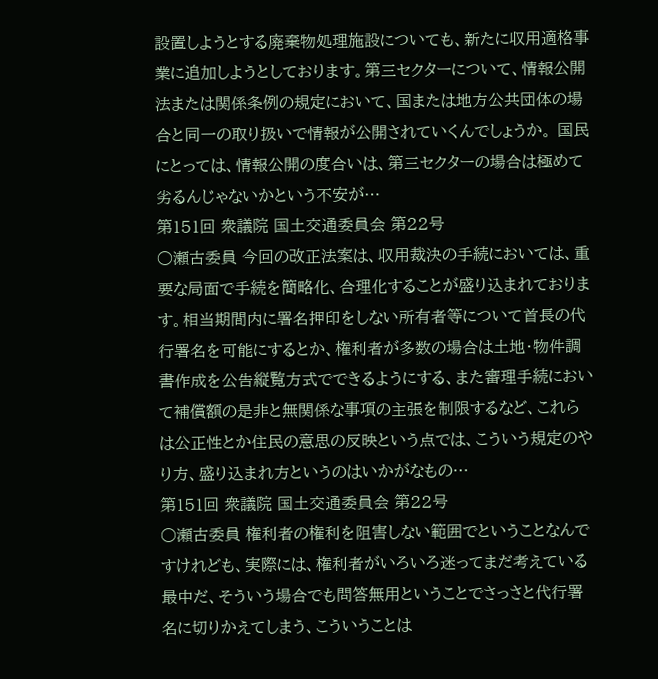設置しようとする廃棄物処理施設についても、新たに収用適格事業に追加しようとしております。第三セクターについて、情報公開法または関係条例の規定において、国または地方公共団体の場合と同一の取り扱いで情報が公開されていくんでしょうか。 国民にとっては、情報公開の度合いは、第三セクターの場合は極めて劣るんじゃないかという不安が…
第151回 衆議院 国土交通委員会 第22号
○瀬古委員 今回の改正法案は、収用裁決の手続においては、重要な局面で手続を簡略化、合理化することが盛り込まれております。相当期間内に署名押印をしない所有者等について首長の代行署名を可能にするとか、権利者が多数の場合は土地・物件調書作成を公告縦覧方式でできるようにする、また審理手続において補償額の是非と無関係な事項の主張を制限するなど、これらは公正性とか住民の意思の反映という点では、こういう規定のやり方、盛り込まれ方というのはいかがなもの…
第151回 衆議院 国土交通委員会 第22号
○瀬古委員 権利者の権利を阻害しない範囲でということなんですけれども、実際には、権利者がいろいろ迷ってまだ考えている最中だ、そういう場合でも問答無用ということでさっさと代行署名に切りかえてしまう、こういうことは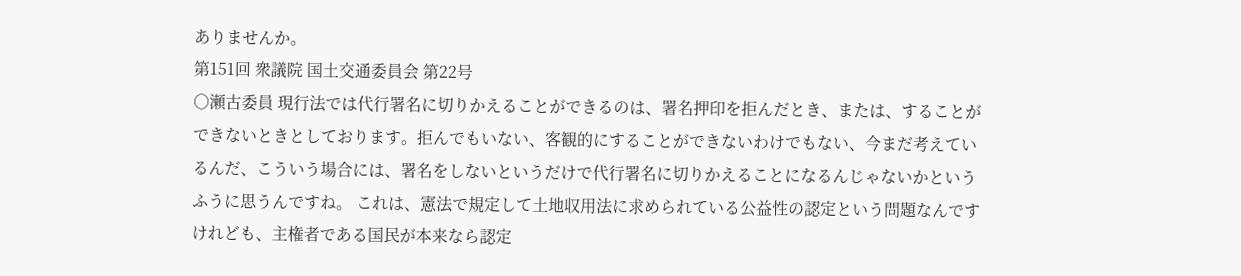ありませんか。
第151回 衆議院 国土交通委員会 第22号
○瀬古委員 現行法では代行署名に切りかえることができるのは、署名押印を拒んだとき、または、することができないときとしております。拒んでもいない、客観的にすることができないわけでもない、今まだ考えているんだ、こういう場合には、署名をしないというだけで代行署名に切りかえることになるんじゃないかというふうに思うんですね。 これは、憲法で規定して土地収用法に求められている公益性の認定という問題なんですけれども、主権者である国民が本来なら認定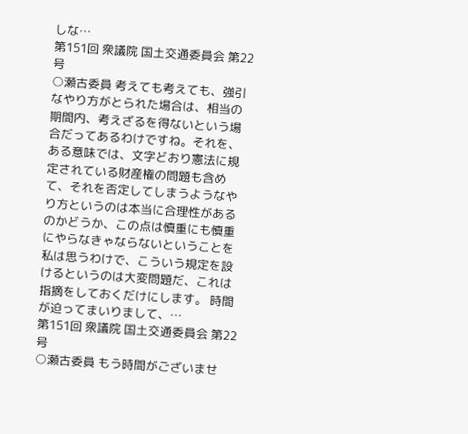しな…
第151回 衆議院 国土交通委員会 第22号
○瀬古委員 考えても考えても、強引なやり方がとられた場合は、相当の期間内、考えざるを得ないという場合だってあるわけですね。それを、ある意味では、文字どおり憲法に規定されている財産権の問題も含めて、それを否定してしまうようなやり方というのは本当に合理性があるのかどうか、この点は慎重にも慎重にやらなきゃならないということを私は思うわけで、こういう規定を設けるというのは大変問題だ、これは指摘をしておくだけにします。 時間が迫ってまいりまして、…
第151回 衆議院 国土交通委員会 第22号
○瀬古委員 もう時間がございませ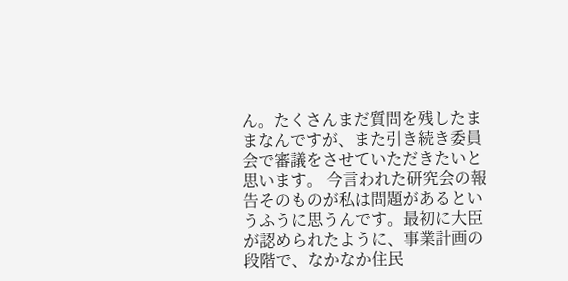ん。たくさんまだ質問を残したままなんですが、また引き続き委員会で審議をさせていただきたいと思います。 今言われた研究会の報告そのものが私は問題があるというふうに思うんです。最初に大臣が認められたように、事業計画の段階で、なかなか住民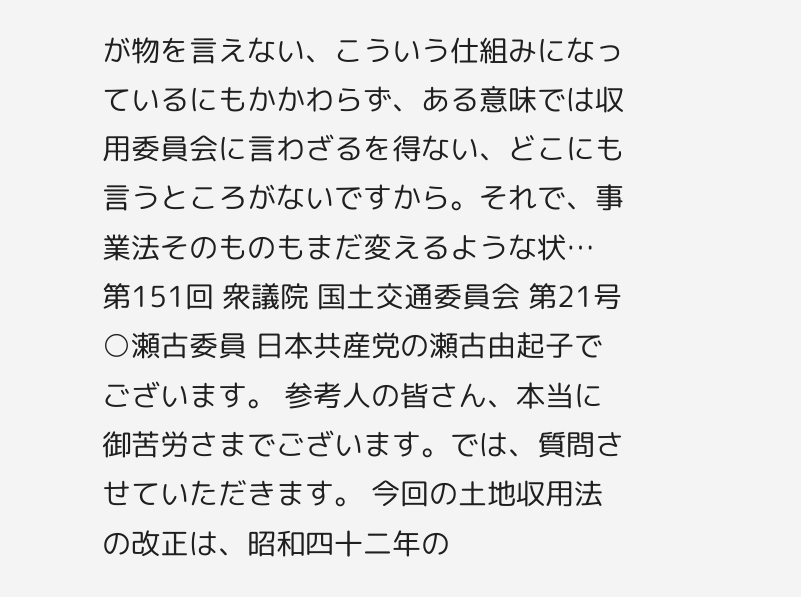が物を言えない、こういう仕組みになっているにもかかわらず、ある意味では収用委員会に言わざるを得ない、どこにも言うところがないですから。それで、事業法そのものもまだ変えるような状…
第151回 衆議院 国土交通委員会 第21号
○瀬古委員 日本共産党の瀬古由起子でございます。 参考人の皆さん、本当に御苦労さまでございます。では、質問させていただきます。 今回の土地収用法の改正は、昭和四十二年の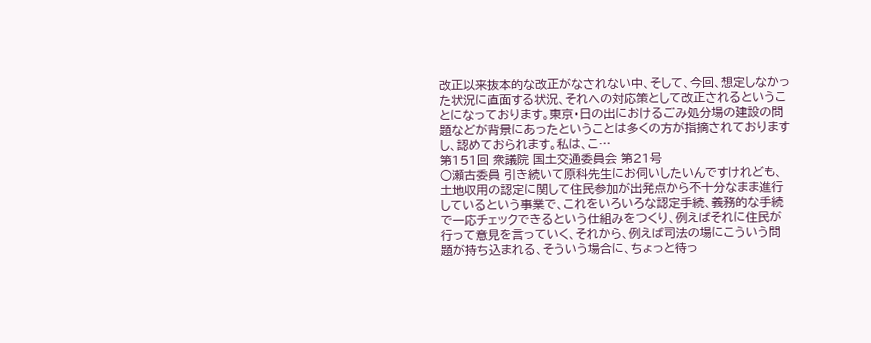改正以来抜本的な改正がなされない中、そして、今回、想定しなかった状況に直面する状況、それへの対応策として改正されるということになっております。東京・日の出におけるごみ処分場の建設の問題などが背景にあったということは多くの方が指摘されておりますし、認めておられます。私は、こ…
第151回 衆議院 国土交通委員会 第21号
○瀬古委員 引き続いて原科先生にお伺いしたいんですけれども、土地収用の認定に関して住民参加が出発点から不十分なまま進行しているという事業で、これをいろいろな認定手続、義務的な手続で一応チェックできるという仕組みをつくり、例えばそれに住民が行って意見を言っていく、それから、例えば司法の場にこういう問題が持ち込まれる、そういう場合に、ちょっと待っ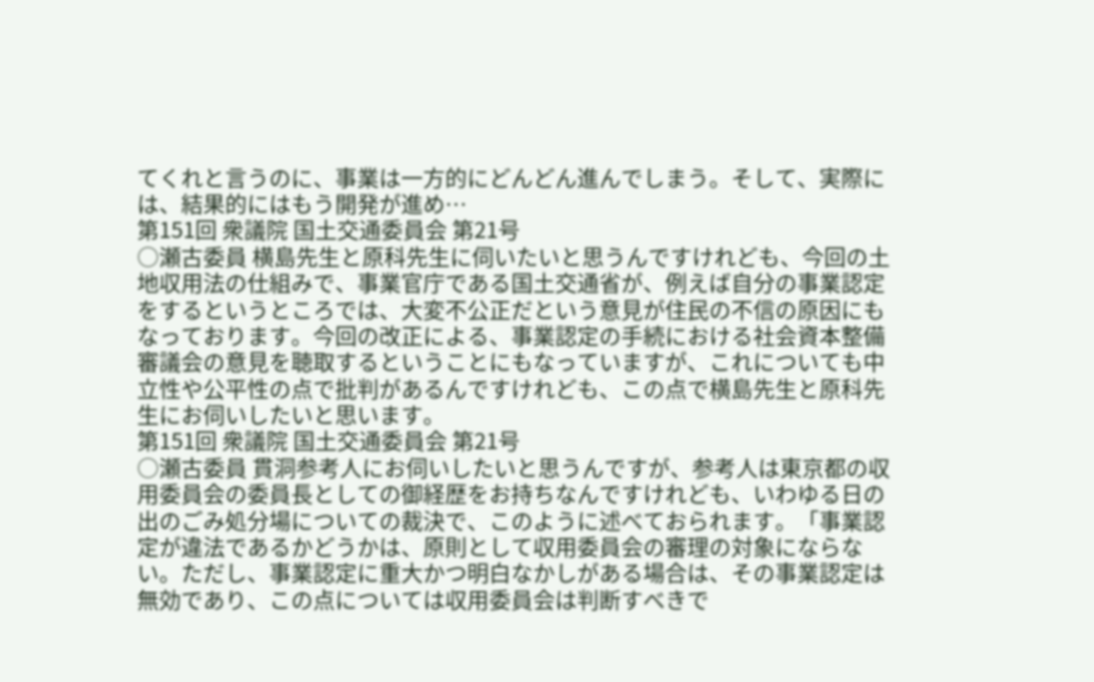てくれと言うのに、事業は一方的にどんどん進んでしまう。そして、実際には、結果的にはもう開発が進め…
第151回 衆議院 国土交通委員会 第21号
○瀬古委員 横島先生と原科先生に伺いたいと思うんですけれども、今回の土地収用法の仕組みで、事業官庁である国土交通省が、例えば自分の事業認定をするというところでは、大変不公正だという意見が住民の不信の原因にもなっております。今回の改正による、事業認定の手続における社会資本整備審議会の意見を聴取するということにもなっていますが、これについても中立性や公平性の点で批判があるんですけれども、この点で横島先生と原科先生にお伺いしたいと思います。
第151回 衆議院 国土交通委員会 第21号
○瀬古委員 貫洞参考人にお伺いしたいと思うんですが、参考人は東京都の収用委員会の委員長としての御経歴をお持ちなんですけれども、いわゆる日の出のごみ処分場についての裁決で、このように述べておられます。「事業認定が違法であるかどうかは、原則として収用委員会の審理の対象にならない。ただし、事業認定に重大かつ明白なかしがある場合は、その事業認定は無効であり、この点については収用委員会は判断すべきで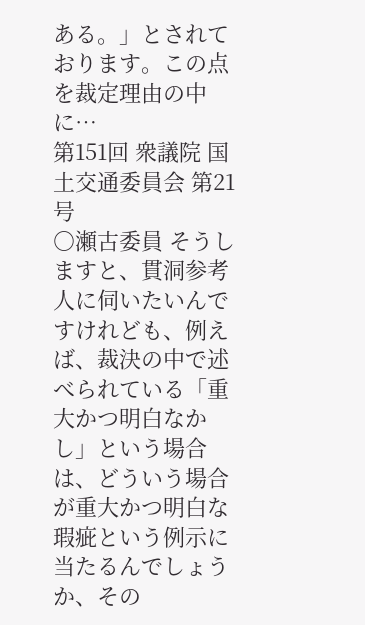ある。」とされております。この点を裁定理由の中に…
第151回 衆議院 国土交通委員会 第21号
○瀬古委員 そうしますと、貫洞参考人に伺いたいんですけれども、例えば、裁決の中で述べられている「重大かつ明白なかし」という場合は、どういう場合が重大かつ明白な瑕疵という例示に当たるんでしょうか、その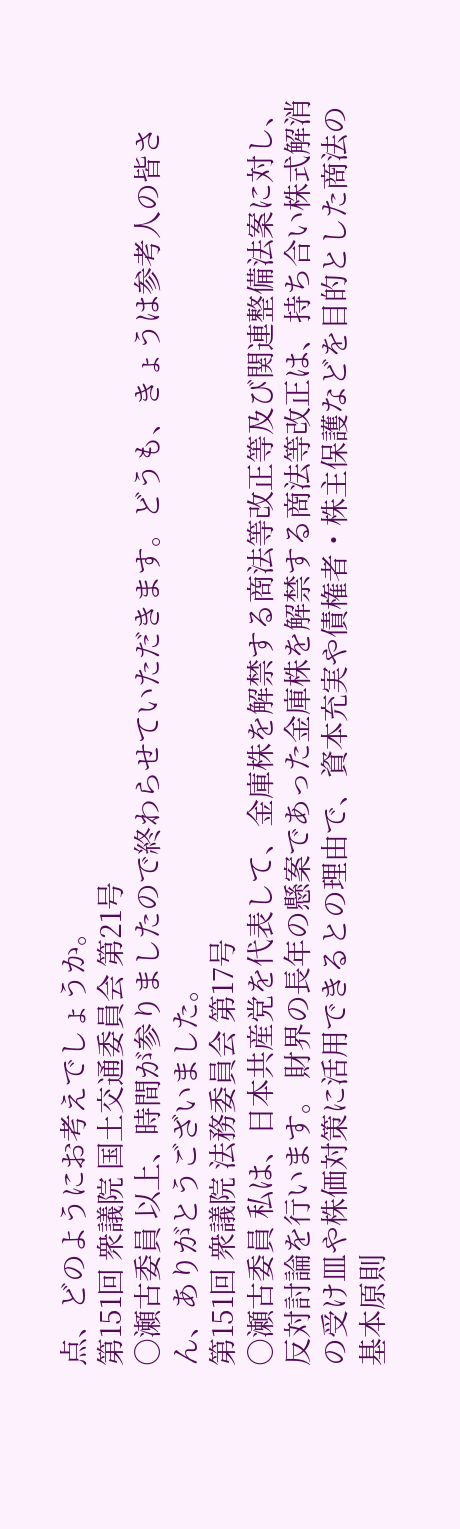点、どのようにお考えでしょうか。
第151回 衆議院 国土交通委員会 第21号
○瀬古委員 以上、時間が参りましたので終わらせていただきます。どうも、きょうは参考人の皆さん、ありがとうございました。
第151回 衆議院 法務委員会 第17号
○瀬古委員 私は、日本共産党を代表して、金庫株を解禁する商法等改正等及び関連整備法案に対し、反対討論を行います。 財界の長年の懸案であった金庫株を解禁する商法等改正は、持ち合い株式解消の受け皿や株価対策に活用できるとの理由で、資本充実や債権者・株主保護などを目的とした商法の基本原則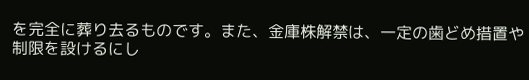を完全に葬り去るものです。また、金庫株解禁は、一定の歯どめ措置や制限を設けるにし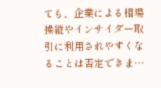ても、企業による相場操縦やインサイダー取引に利用されやすくなることは否定できま…